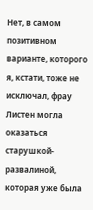Нет, в самом позитивном варианте, которого я, кстати, тоже не исключал, фрау Листен могла оказаться старушкой-развалиной, которая уже была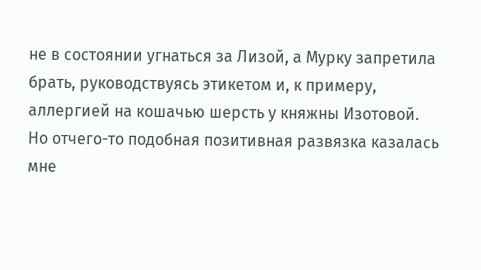не в состоянии угнаться за Лизой, а Мурку запретила брать, руководствуясь этикетом и, к примеру, аллергией на кошачью шерсть у княжны Изотовой.
Но отчего-то подобная позитивная развязка казалась мне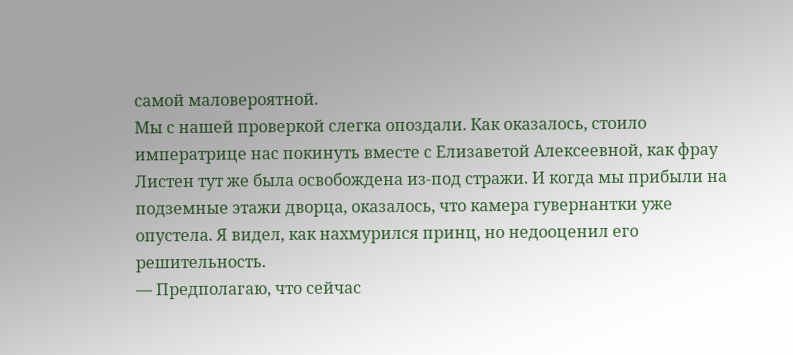самой маловероятной.
Мы с нашей проверкой слегка опоздали. Как оказалось, стоило императрице нас покинуть вместе с Елизаветой Алексеевной, как фрау Листен тут же была освобождена из-под стражи. И когда мы прибыли на подземные этажи дворца, оказалось, что камера гувернантки уже опустела. Я видел, как нахмурился принц, но недооценил его решительность.
— Предполагаю, что сейчас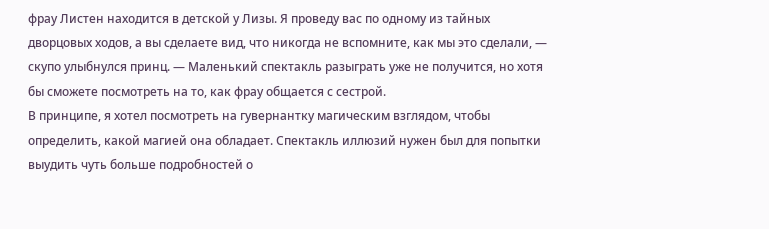фрау Листен находится в детской у Лизы. Я проведу вас по одному из тайных дворцовых ходов, а вы сделаете вид, что никогда не вспомните, как мы это сделали, — скупо улыбнулся принц. — Маленький спектакль разыграть уже не получится, но хотя бы сможете посмотреть на то, как фрау общается с сестрой.
В принципе, я хотел посмотреть на гувернантку магическим взглядом, чтобы определить, какой магией она обладает. Спектакль иллюзий нужен был для попытки выудить чуть больше подробностей о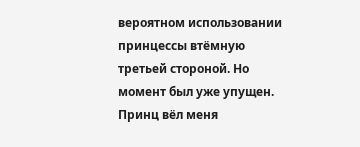вероятном использовании принцессы втёмную третьей стороной. Но момент был уже упущен.
Принц вёл меня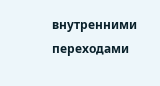внутренними переходами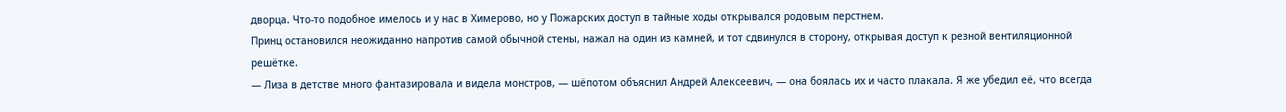дворца. Что-то подобное имелось и у нас в Химерово, но у Пожарских доступ в тайные ходы открывался родовым перстнем.
Принц остановился неожиданно напротив самой обычной стены, нажал на один из камней, и тот сдвинулся в сторону, открывая доступ к резной вентиляционной решётке.
— Лиза в детстве много фантазировала и видела монстров, — шёпотом объяснил Андрей Алексеевич, — она боялась их и часто плакала. Я же убедил её, что всегда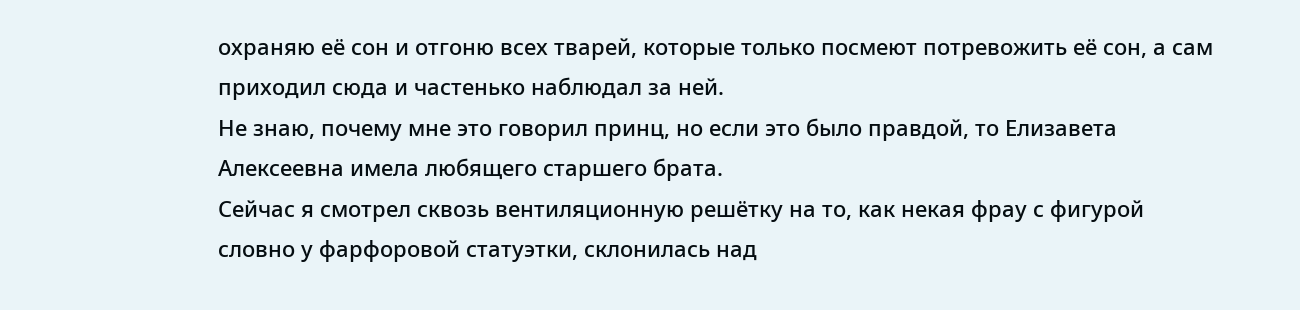охраняю её сон и отгоню всех тварей, которые только посмеют потревожить её сон, а сам приходил сюда и частенько наблюдал за ней.
Не знаю, почему мне это говорил принц, но если это было правдой, то Елизавета Алексеевна имела любящего старшего брата.
Сейчас я смотрел сквозь вентиляционную решётку на то, как некая фрау с фигурой словно у фарфоровой статуэтки, склонилась над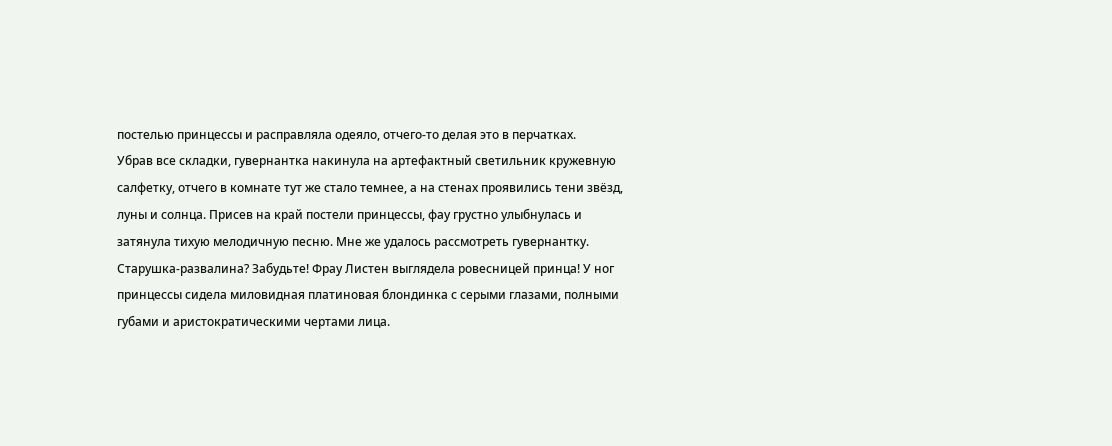постелью принцессы и расправляла одеяло, отчего-то делая это в перчатках.
Убрав все складки, гувернантка накинула на артефактный светильник кружевную салфетку, отчего в комнате тут же стало темнее, а на стенах проявились тени звёзд, луны и солнца. Присев на край постели принцессы, фау грустно улыбнулась и затянула тихую мелодичную песню. Мне же удалось рассмотреть гувернантку.
Старушка-развалина? Забудьте! Фрау Листен выглядела ровесницей принца! У ног принцессы сидела миловидная платиновая блондинка с серыми глазами, полными губами и аристократическими чертами лица.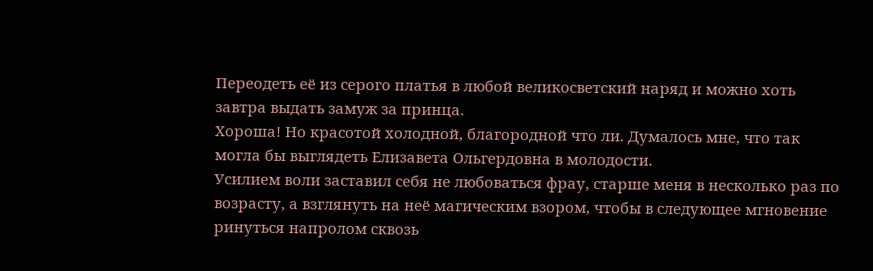Переодеть её из серого платья в любой великосветский наряд и можно хоть завтра выдать замуж за принца.
Хороша! Но красотой холодной, благородной что ли. Думалось мне, что так могла бы выглядеть Елизавета Ольгердовна в молодости.
Усилием воли заставил себя не любоваться фрау, старше меня в несколько раз по возрасту, а взглянуть на неё магическим взором, чтобы в следующее мгновение ринуться напролом сквозь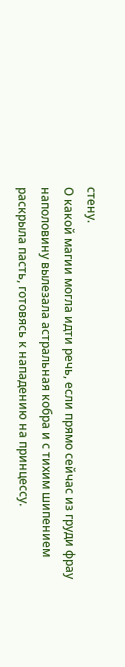стену.
О какой магии могла идти речь, если прямо сейчас из груди фрау наполовину вылезала астральная кобра и с тихим шипением раскрыла пасть, готовясь к нападению на принцессу.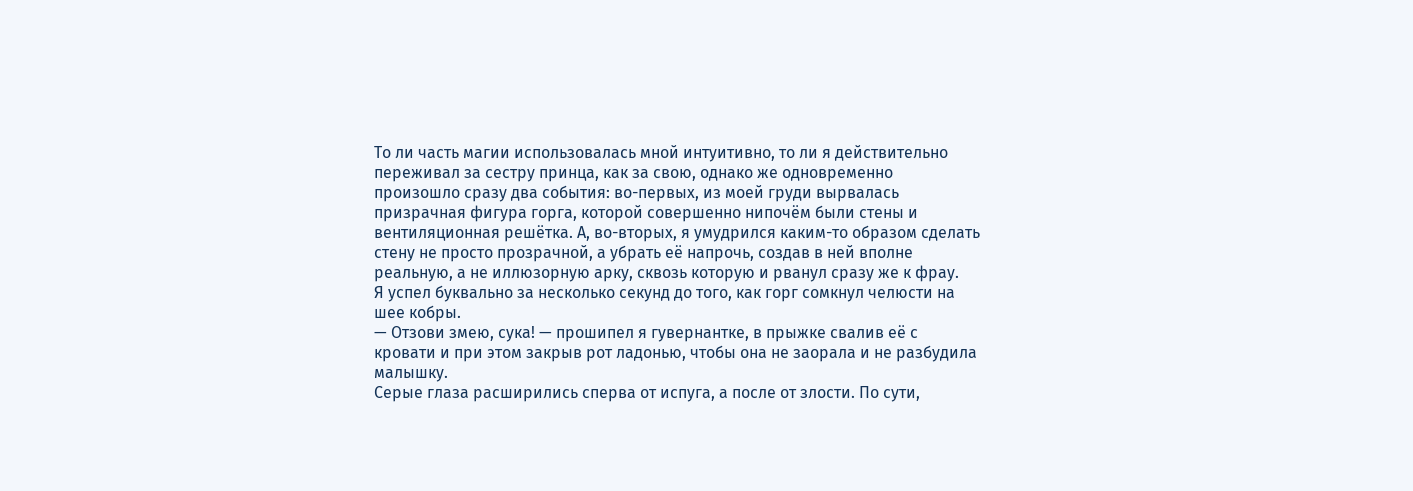То ли часть магии использовалась мной интуитивно, то ли я действительно переживал за сестру принца, как за свою, однако же одновременно произошло сразу два события: во-первых, из моей груди вырвалась призрачная фигура горга, которой совершенно нипочём были стены и вентиляционная решётка. А, во-вторых, я умудрился каким-то образом сделать стену не просто прозрачной, а убрать её напрочь, создав в ней вполне реальную, а не иллюзорную арку, сквозь которую и рванул сразу же к фрау.
Я успел буквально за несколько секунд до того, как горг сомкнул челюсти на шее кобры.
— Отзови змею, сука! — прошипел я гувернантке, в прыжке свалив её с кровати и при этом закрыв рот ладонью, чтобы она не заорала и не разбудила малышку.
Серые глаза расширились сперва от испуга, а после от злости. По сути,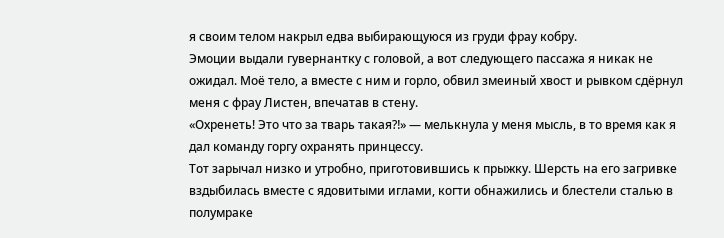я своим телом накрыл едва выбирающуюся из груди фрау кобру.
Эмоции выдали гувернантку с головой, а вот следующего пассажа я никак не ожидал. Моё тело, а вместе с ним и горло, обвил змеиный хвост и рывком сдёрнул меня с фрау Листен, впечатав в стену.
«Охренеть! Это что за тварь такая⁈» — мелькнула у меня мысль, в то время как я дал команду горгу охранять принцессу.
Тот зарычал низко и утробно, приготовившись к прыжку. Шерсть на его загривке вздыбилась вместе с ядовитыми иглами, когти обнажились и блестели сталью в полумраке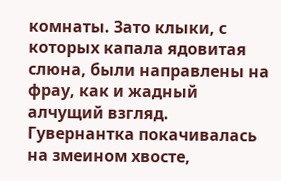комнаты. Зато клыки, с которых капала ядовитая слюна, были направлены на фрау, как и жадный алчущий взгляд.
Гувернантка покачивалась на змеином хвосте,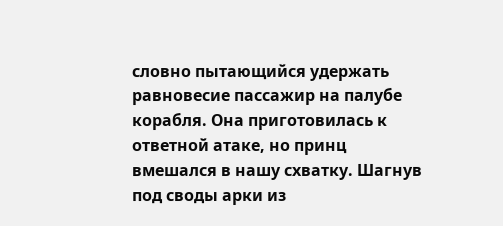словно пытающийся удержать равновесие пассажир на палубе корабля. Она приготовилась к ответной атаке, но принц вмешался в нашу схватку. Шагнув под своды арки из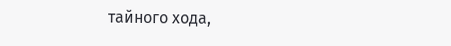тайного хода,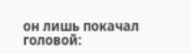он лишь покачал головой: